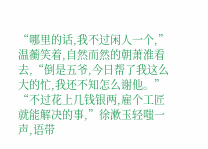“哪里的话,我不过闲人一个,”温蘅笑着,自然而然的朝萧淮看去,“倒是五爷,今日帮了我这么大的忙,我还不知怎么谢他。”
“不过花上几钱银两,雇个工匠就能解决的事,”徐漱玉轻嗤一声,语带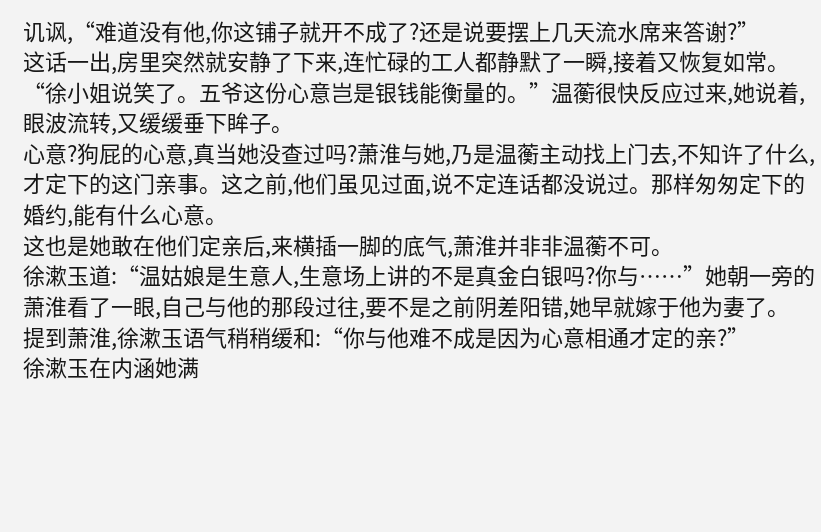讥讽,“难道没有他,你这铺子就开不成了?还是说要摆上几天流水席来答谢?”
这话一出,房里突然就安静了下来,连忙碌的工人都静默了一瞬,接着又恢复如常。
“徐小姐说笑了。五爷这份心意岂是银钱能衡量的。”温蘅很快反应过来,她说着,眼波流转,又缓缓垂下眸子。
心意?狗屁的心意,真当她没查过吗?萧淮与她,乃是温蘅主动找上门去,不知许了什么,才定下的这门亲事。这之前,他们虽见过面,说不定连话都没说过。那样匆匆定下的婚约,能有什么心意。
这也是她敢在他们定亲后,来横插一脚的底气,萧淮并非非温蘅不可。
徐漱玉道:“温姑娘是生意人,生意场上讲的不是真金白银吗?你与……”她朝一旁的萧淮看了一眼,自己与他的那段过往,要不是之前阴差阳错,她早就嫁于他为妻了。
提到萧淮,徐漱玉语气稍稍缓和:“你与他难不成是因为心意相通才定的亲?”
徐漱玉在内涵她满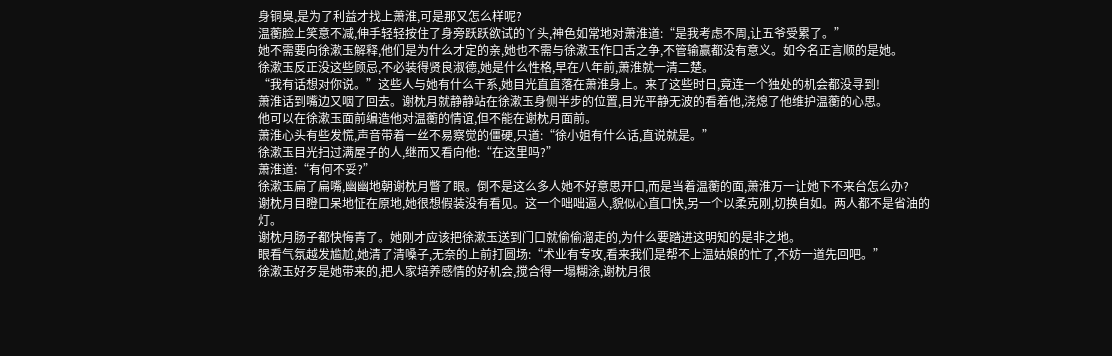身铜臭,是为了利益才找上萧淮,可是那又怎么样呢?
温蘅脸上笑意不减,伸手轻轻按住了身旁跃跃欲试的丫头,神色如常地对萧淮道:“是我考虑不周,让五爷受累了。”
她不需要向徐漱玉解释,他们是为什么才定的亲,她也不需与徐漱玉作口舌之争,不管输赢都没有意义。如今名正言顺的是她。
徐漱玉反正没这些顾忌,不必装得贤良淑德,她是什么性格,早在八年前,萧淮就一清二楚。
“我有话想对你说。”这些人与她有什么干系,她目光直直落在萧淮身上。来了这些时日,竟连一个独处的机会都没寻到!
萧淮话到嘴边又咽了回去。谢枕月就静静站在徐漱玉身侧半步的位置,目光平静无波的看着他,浇熄了他维护温蘅的心思。
他可以在徐漱玉面前编造他对温蘅的情谊,但不能在谢枕月面前。
萧淮心头有些发慌,声音带着一丝不易察觉的僵硬,只道:“徐小姐有什么话,直说就是。”
徐漱玉目光扫过满屋子的人,继而又看向他:“在这里吗?”
萧淮道:“有何不妥?”
徐漱玉扁了扁嘴,幽幽地朝谢枕月瞥了眼。倒不是这么多人她不好意思开口,而是当着温蘅的面,萧淮万一让她下不来台怎么办?
谢枕月目瞪口呆地怔在原地,她很想假装没有看见。这一个咄咄逼人,貌似心直口快,另一个以柔克刚,切换自如。两人都不是省油的灯。
谢枕月肠子都快悔青了。她刚才应该把徐漱玉送到门口就偷偷溜走的,为什么要踏进这明知的是非之地。
眼看气氛越发尴尬,她清了清嗓子,无奈的上前打圆场:“术业有专攻,看来我们是帮不上温姑娘的忙了,不妨一道先回吧。”
徐漱玉好歹是她带来的,把人家培养感情的好机会,搅合得一塌糊涂,谢枕月很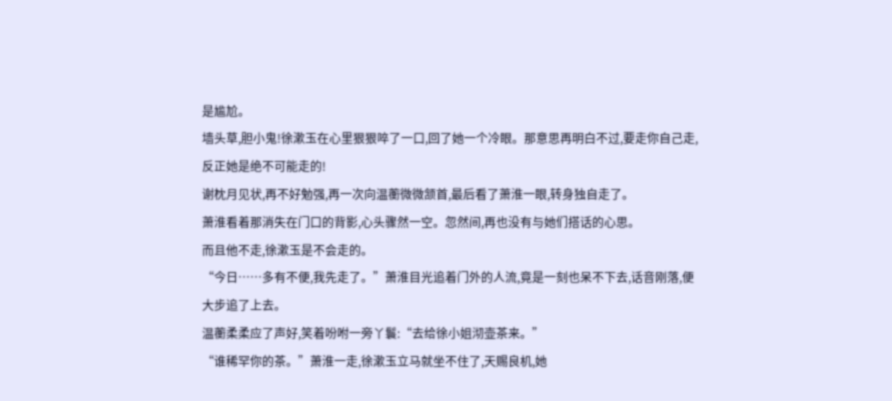是尴尬。
墙头草,胆小鬼!徐漱玉在心里狠狠啐了一口,回了她一个冷眼。那意思再明白不过,要走你自己走,反正她是绝不可能走的!
谢枕月见状,再不好勉强,再一次向温蘅微微颔首,最后看了萧淮一眼,转身独自走了。
萧淮看着那消失在门口的背影,心头骤然一空。忽然间,再也没有与她们搭话的心思。
而且他不走,徐漱玉是不会走的。
“今日……多有不便,我先走了。”萧淮目光追着门外的人流,竟是一刻也呆不下去,话音刚落,便大步追了上去。
温蘅柔柔应了声好,笑着吩咐一旁丫鬟:“去给徐小姐沏壶茶来。”
“谁稀罕你的茶。”萧淮一走,徐漱玉立马就坐不住了,天赐良机,她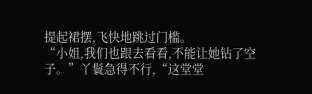提起裙摆,飞快地跳过门槛。
“小姐,我们也跟去看看,不能让她钻了空子。”丫鬟急得不行,“这堂堂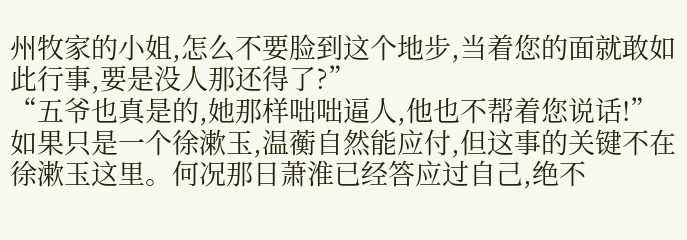州牧家的小姐,怎么不要脸到这个地步,当着您的面就敢如此行事,要是没人那还得了?”
“五爷也真是的,她那样咄咄逼人,他也不帮着您说话!”
如果只是一个徐漱玉,温蘅自然能应付,但这事的关键不在徐漱玉这里。何况那日萧淮已经答应过自己,绝不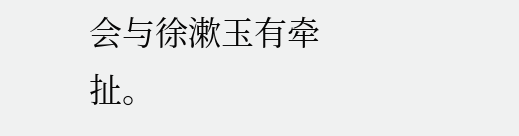会与徐漱玉有牵扯。